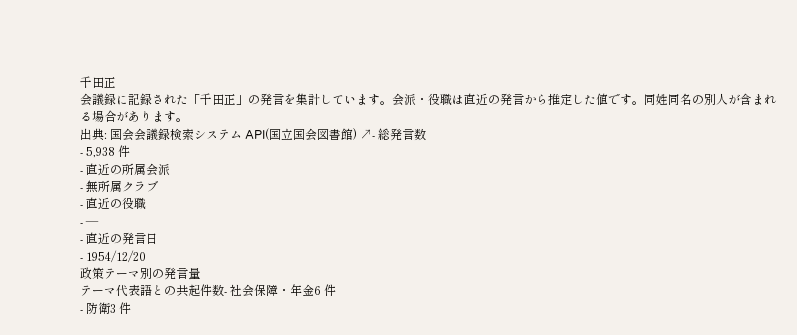千田正
会議録に記録された「千田正」の発言を集計しています。会派・役職は直近の発言から推定した値です。同姓同名の別人が含まれる場合があります。
出典: 国会会議録検索システム API(国立国会図書館) ↗- 総発言数
- 5,938 件
- 直近の所属会派
- 無所属クラブ
- 直近の役職
- —
- 直近の発言日
- 1954/12/20
政策テーマ別の発言量
テーマ代表語との共起件数- 社会保障・年金6 件
- 防衛3 件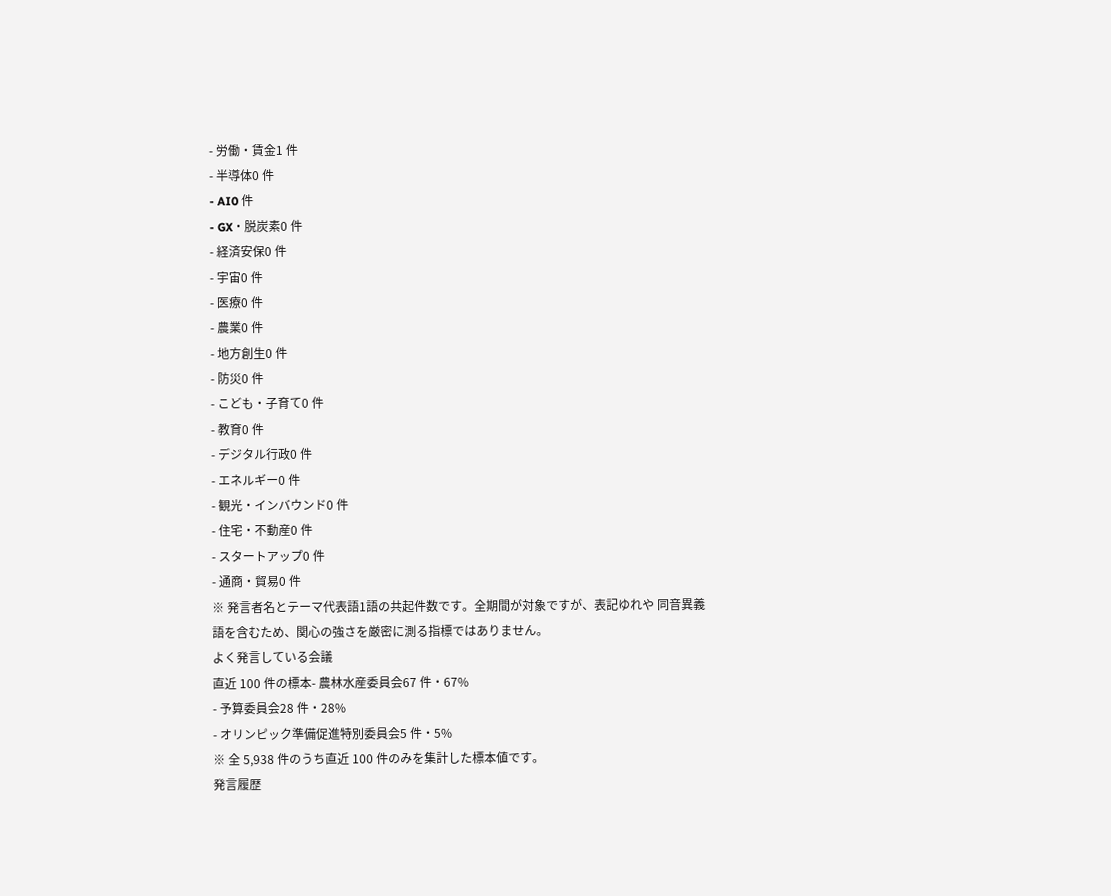- 労働・賃金1 件
- 半導体0 件
- AI0 件
- GX・脱炭素0 件
- 経済安保0 件
- 宇宙0 件
- 医療0 件
- 農業0 件
- 地方創生0 件
- 防災0 件
- こども・子育て0 件
- 教育0 件
- デジタル行政0 件
- エネルギー0 件
- 観光・インバウンド0 件
- 住宅・不動産0 件
- スタートアップ0 件
- 通商・貿易0 件
※ 発言者名とテーマ代表語1語の共起件数です。全期間が対象ですが、表記ゆれや 同音異義語を含むため、関心の強さを厳密に測る指標ではありません。
よく発言している会議
直近 100 件の標本- 農林水産委員会67 件・67%
- 予算委員会28 件・28%
- オリンピック準備促進特別委員会5 件・5%
※ 全 5,938 件のうち直近 100 件のみを集計した標本値です。
発言履歴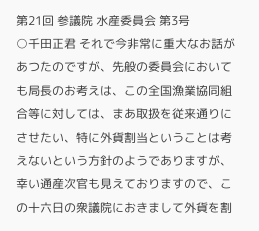第21回 参議院 水産委員会 第3号
○千田正君 それで今非常に重大なお話があつたのですが、先般の委員会においても局長のお考えは、この全国漁業協同組合等に対しては、まあ取扱を従来通りにさせたい、特に外貨割当ということは考えないという方針のようでありますが、幸い通産次官も見えておりますので、この十六日の衆議院におきまして外貨を割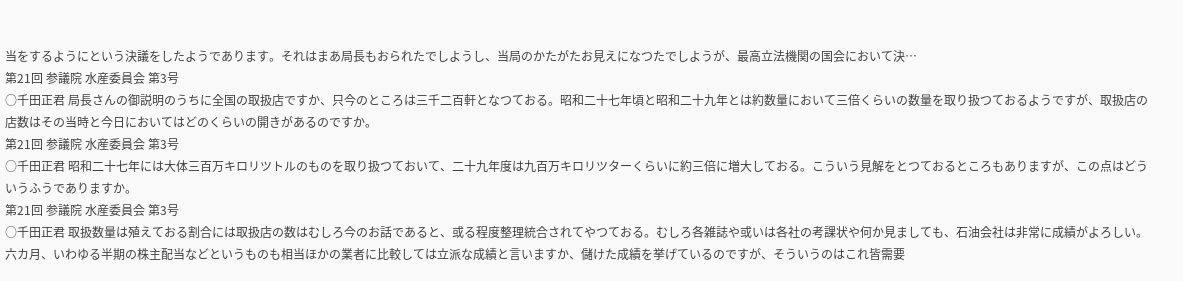当をするようにという決議をしたようであります。それはまあ局長もおられたでしようし、当局のかたがたお見えになつたでしようが、最高立法機関の国会において決…
第21回 参議院 水産委員会 第3号
○千田正君 局長さんの御説明のうちに全国の取扱店ですか、只今のところは三千二百軒となつておる。昭和二十七年頃と昭和二十九年とは約数量において三倍くらいの数量を取り扱つておるようですが、取扱店の店数はその当時と今日においてはどのくらいの開きがあるのですか。
第21回 参議院 水産委員会 第3号
○千田正君 昭和二十七年には大体三百万キロリツトルのものを取り扱つておいて、二十九年度は九百万キロリツターくらいに約三倍に増大しておる。こういう見解をとつておるところもありますが、この点はどういうふうでありますか。
第21回 参議院 水産委員会 第3号
○千田正君 取扱数量は殖えておる割合には取扱店の数はむしろ今のお話であると、或る程度整理統合されてやつておる。むしろ各雑誌や或いは各社の考課状や何か見ましても、石油会社は非常に成績がよろしい。六カ月、いわゆる半期の株主配当などというものも相当ほかの業者に比較しては立派な成績と言いますか、儲けた成績を挙げているのですが、そういうのはこれ皆需要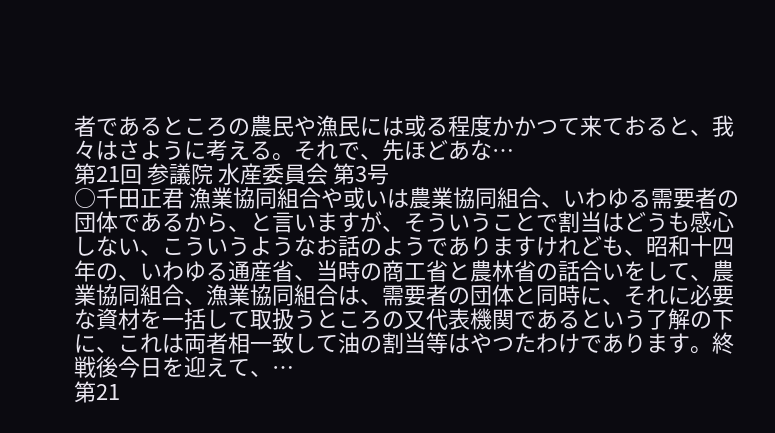者であるところの農民や漁民には或る程度かかつて来ておると、我々はさように考える。それで、先ほどあな…
第21回 参議院 水産委員会 第3号
○千田正君 漁業協同組合や或いは農業協同組合、いわゆる需要者の団体であるから、と言いますが、そういうことで割当はどうも感心しない、こういうようなお話のようでありますけれども、昭和十四年の、いわゆる通産省、当時の商工省と農林省の話合いをして、農業協同組合、漁業協同組合は、需要者の団体と同時に、それに必要な資材を一括して取扱うところの又代表機関であるという了解の下に、これは両者相一致して油の割当等はやつたわけであります。終戦後今日を迎えて、…
第21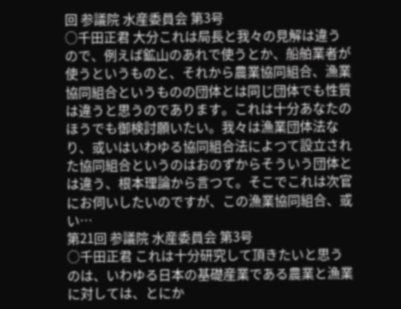回 参議院 水産委員会 第3号
○千田正君 大分これは局長と我々の見解は違うので、例えば鉱山のあれで使うとか、船舶業者が使うというものと、それから農業協同組合、漁業協同組合というものの団体とは同じ団体でも性質は違うと思うのであります。これは十分あなたのほうでも御検討願いたい。我々は漁業団体法なり、或いはいわゆる協同組合法によつて設立された協同組合というのはおのずからそういう団体とは違う、根本理論から言つて。そこでこれは次官にお伺いしたいのですが、この漁業協同組合、或い…
第21回 参議院 水産委員会 第3号
○千田正君 これは十分研究して頂きたいと思うのは、いわゆる日本の基礎産業である農業と漁業に対しては、とにか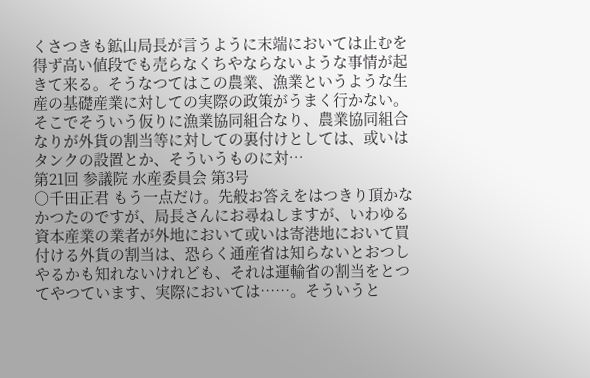くさつきも鉱山局長が言うように末端においては止むを得ず高い値段でも売らなくちやならないような事情が起きて来る。そうなつてはこの農業、漁業というような生産の基礎産業に対しての実際の政策がうまく行かない。そこでそういう仮りに漁業協同組合なり、農業協同組合なりが外貨の割当等に対しての裏付けとしては、或いはタンクの設置とか、そういうものに対…
第21回 参議院 水産委員会 第3号
○千田正君 もう一点だけ。先般お答えをはつきり頂かなかつたのですが、局長さんにお尋ねしますが、いわゆる資本産業の業者が外地において或いは寄港地において買付ける外貨の割当は、恐らく通産省は知らないとおつしやるかも知れないけれども、それは運輸省の割当をとつてやつています、実際においては……。そういうと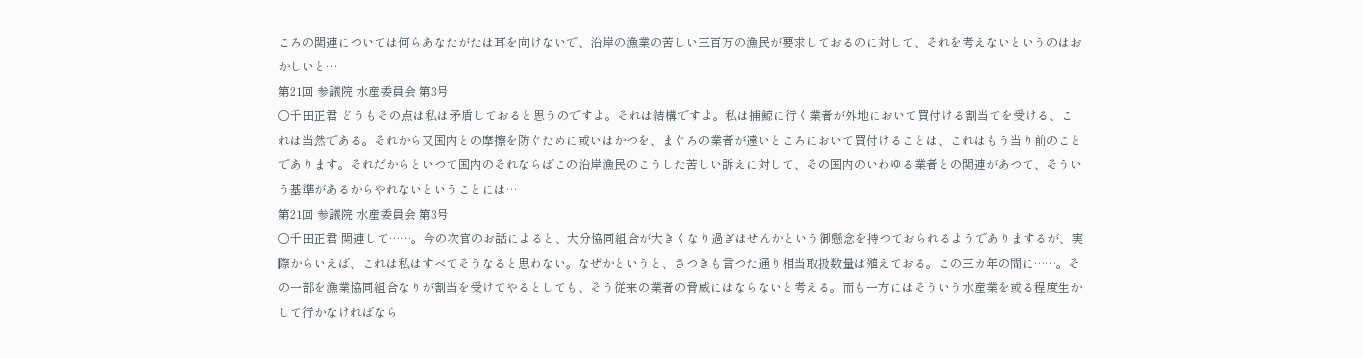ころの関連については何らあなたがたは耳を向けないで、沿岸の漁業の苦しい三百万の漁民が要求しておるのに対して、それを考えないというのはおかしいと…
第21回 参議院 水産委員会 第3号
○千田正君 どうもその点は私は矛盾しておると思うのですよ。それは結構ですよ。私は捕鯨に行く業者が外地において買付ける割当てを受ける、これは当然である。それから又国内との摩擦を防ぐために或いはかつを、まぐろの業者が遠いところにおいて買付けることは、これはもう当り前のことであります。それだからといつて国内のそれならばこの沿岸漁民のこうした苦しい訴えに対して、その国内のいわゆる業者との関連があつて、そういう基準があるからやれないということには…
第21回 参議院 水産委員会 第3号
○千田正君 関連して……。今の次官のお話によると、大分協同組合が大きくなり過ぎはせんかという御懸念を持つておられるようでありまするが、実際からいえば、これは私はすべてそうなると思わない。なぜかというと、さつきも言つた通り相当取扱数量は殖えておる。この三カ年の間に……。その一部を漁業協同組合なりが割当を受けてやるとしても、そう従来の業者の脅威にはならないと考える。而も一方にはそういう水産業を或る程度生かして行かなければなら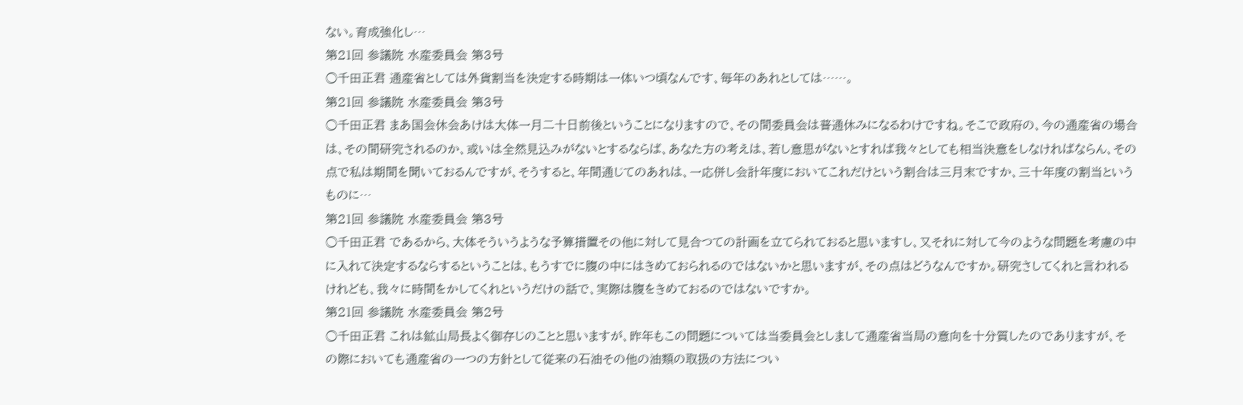ない。育成強化し…
第21回 参議院 水産委員会 第3号
○千田正君 通産省としては外貨割当を決定する時期は一体いつ頃なんです、毎年のあれとしては……。
第21回 参議院 水産委員会 第3号
○千田正君 まあ国会休会あけは大体一月二十日前後ということになりますので、その間委員会は普通休みになるわけですね。そこで政府の、今の通産省の場合は、その間研究されるのか、或いは全然見込みがないとするならば、あなた方の考えは、若し意思がないとすれば我々としても相当決意をしなければならん、その点で私は期間を聞いておるんですが、そうすると、年間通じてのあれは、一応併し会計年度においてこれだけという割合は三月末ですか、三十年度の割当というものに…
第21回 参議院 水産委員会 第3号
○千田正君 であるから、大体そういうような予算措置その他に対して見合つての計画を立てられておると思いますし、又それに対して今のような問題を考慮の中に入れて決定するならするということは、もうすでに腹の中にはきめておられるのではないかと思いますが、その点はどうなんですか。研究さしてくれと言われるけれども、我々に時間をかしてくれというだけの話で、実際は腹をきめておるのではないですか。
第21回 参議院 水産委員会 第2号
○千田正君 これは鉱山局長よく御存じのことと思いますが、昨年もこの問題については当委員会としまして通産省当局の意向を十分質したのでありますが、その際においても通産省の一つの方針として従来の石油その他の油類の取扱の方法につい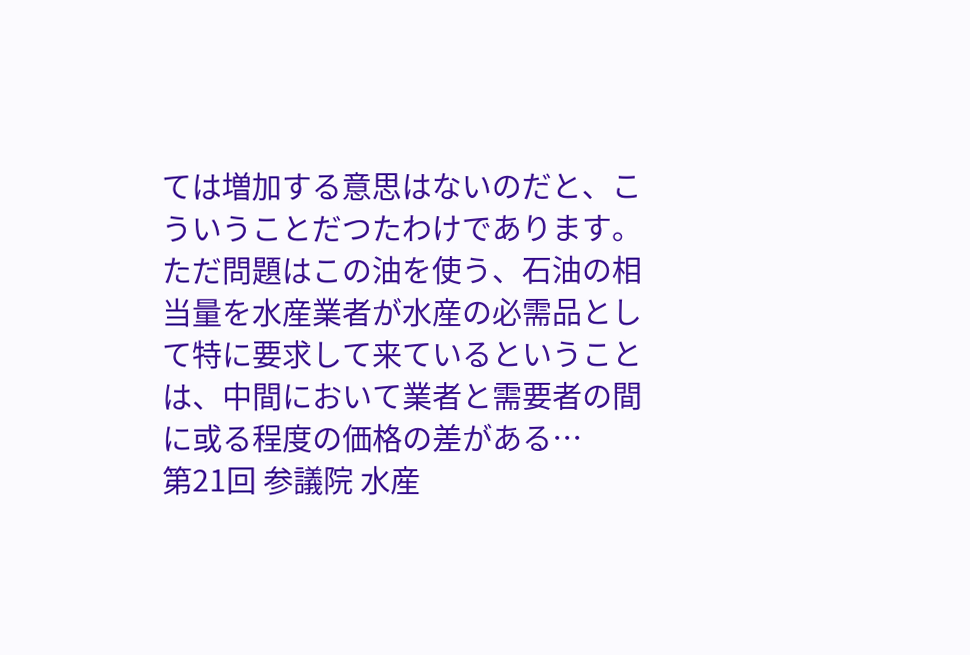ては増加する意思はないのだと、こういうことだつたわけであります。ただ問題はこの油を使う、石油の相当量を水産業者が水産の必需品として特に要求して来ているということは、中間において業者と需要者の間に或る程度の価格の差がある…
第21回 参議院 水産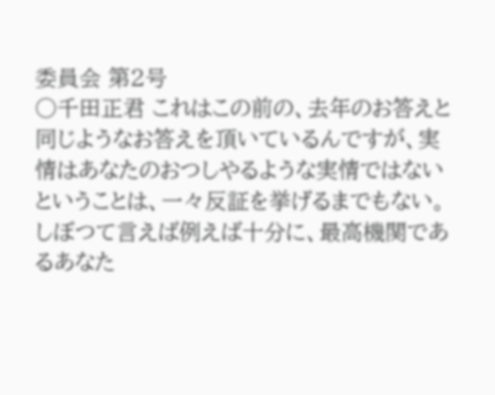委員会 第2号
○千田正君 これはこの前の、去年のお答えと同じようなお答えを頂いているんですが、実情はあなたのおつしやるような実情ではないということは、一々反証を挙げるまでもない。しぼつて言えば例えば十分に、最高機関であるあなた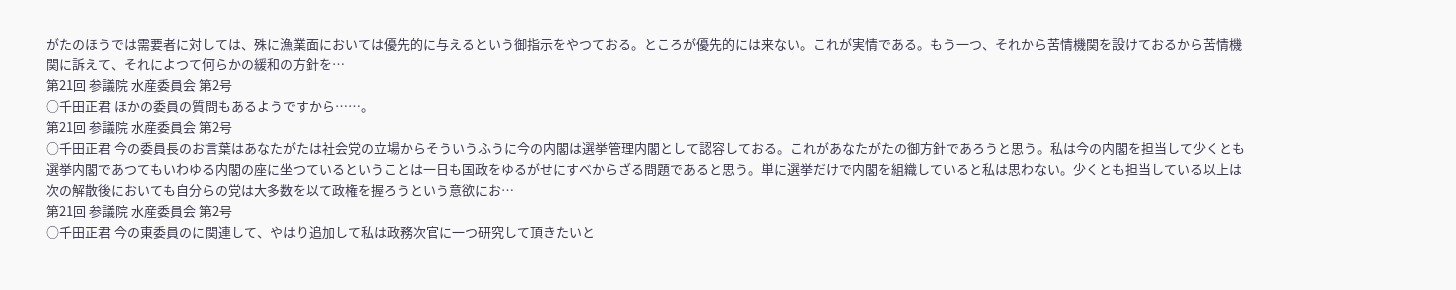がたのほうでは需要者に対しては、殊に漁業面においては優先的に与えるという御指示をやつておる。ところが優先的には来ない。これが実情である。もう一つ、それから苦情機関を設けておるから苦情機関に訴えて、それによつて何らかの緩和の方針を…
第21回 参議院 水産委員会 第2号
○千田正君 ほかの委員の質問もあるようですから……。
第21回 参議院 水産委員会 第2号
○千田正君 今の委員長のお言葉はあなたがたは社会党の立場からそういうふうに今の内閣は選挙管理内閣として認容しておる。これがあなたがたの御方針であろうと思う。私は今の内閣を担当して少くとも選挙内閣であつてもいわゆる内閣の座に坐つているということは一日も国政をゆるがせにすべからざる問題であると思う。単に選挙だけで内閣を組織していると私は思わない。少くとも担当している以上は次の解散後においても自分らの党は大多数を以て政権を握ろうという意欲にお…
第21回 参議院 水産委員会 第2号
○千田正君 今の東委員のに関連して、やはり追加して私は政務次官に一つ研究して頂きたいと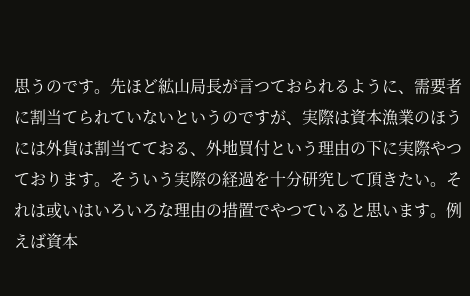思うのです。先ほど絋山局長が言つておられるように、需要者に割当てられていないというのですが、実際は資本漁業のほうには外貨は割当てておる、外地買付という理由の下に実際やつております。そういう実際の経過を十分研究して頂きたい。それは或いはいろいろな理由の措置でやつていると思います。例えば資本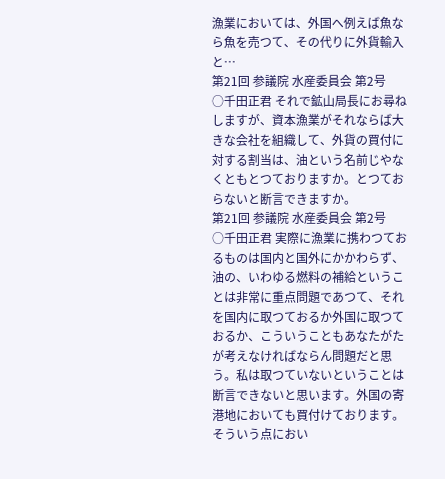漁業においては、外国へ例えば魚なら魚を売つて、その代りに外貨輸入と…
第21回 参議院 水産委員会 第2号
○千田正君 それで鉱山局長にお尋ねしますが、資本漁業がそれならば大きな会社を組織して、外貨の買付に対する割当は、油という名前じやなくともとつておりますか。とつておらないと断言できますか。
第21回 参議院 水産委員会 第2号
○千田正君 実際に漁業に携わつておるものは国内と国外にかかわらず、油の、いわゆる燃料の補給ということは非常に重点問題であつて、それを国内に取つておるか外国に取つておるか、こういうこともあなたがたが考えなければならん問題だと思う。私は取つていないということは断言できないと思います。外国の寄港地においても買付けております。そういう点におい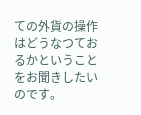ての外貨の操作はどうなつておるかということをお聞きしたいのです。